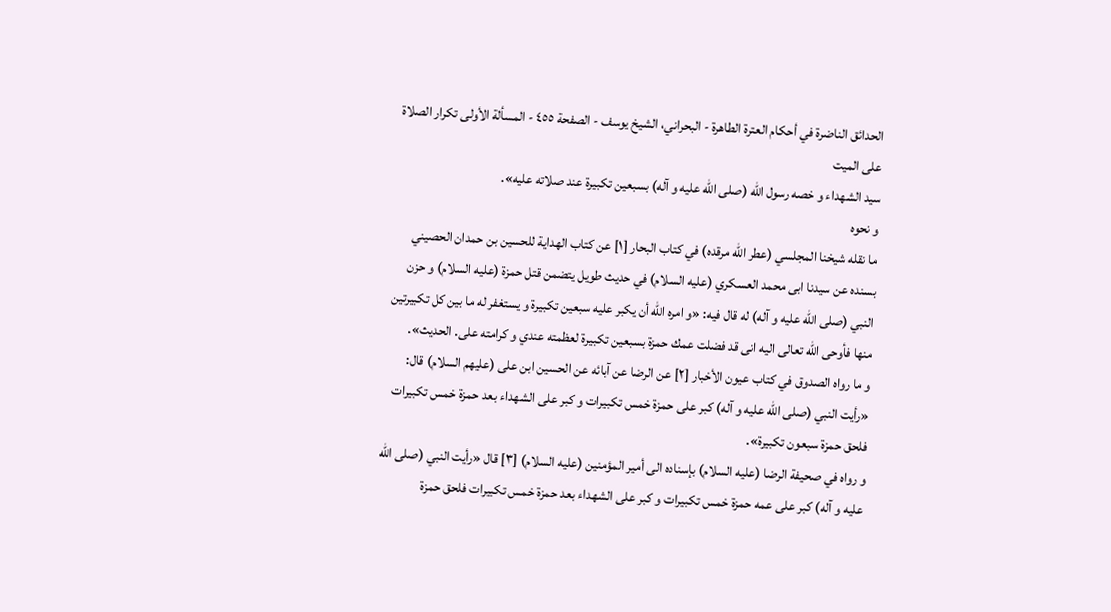الحدائق الناضرة في أحكام العترة الطاهرة - البحراني، الشيخ يوسف - الصفحة ٤٥٥ - المسألة الأولى تكرار الصلاة على الميت
سيد الشهداء و خصه رسول الله (صلى الله عليه و آله) بسبعين تكبيرة عند صلاته عليه».
و نحوه
ما نقله شيخنا المجلسي (عطر الله مرقده) في كتاب البحار [١] عن كتاب الهداية للحسين بن حمدان الحصيني بسنده عن سيدنا ابى محمد العسكري (عليه السلام) في حديث طويل يتضمن قتل حمزة (عليه السلام) و حزن النبي (صلى الله عليه و آله) له قال فيه: «و امره الله أن يكبر عليه سبعين تكبيرة و يستغفر له ما بين كل تكبيرتين منها فأوحى الله تعالى اليه انى قد فضلت عمك حمزة بسبعين تكبيرة لعظمته عندي و كرامته على. الحديث».
و ما رواه الصدوق في كتاب عيون الأخبار [٢] عن الرضا عن آبائه عن الحسين ابن على (عليهم السلام) قال: «رأيت النبي (صلى الله عليه و آله) كبر على حمزة خمس تكبيرات و كبر على الشهداء بعد حمزة خمس تكبيرات فلحق حمزة سبعون تكبيرة».
و رواه في صحيفة الرضا (عليه السلام) بإسناده الى أمير المؤمنين (عليه السلام) [٣] قال «رأيت النبي (صلى الله عليه و آله) كبر على عمه حمزة خمس تكبيرات و كبر على الشهداء بعد حمزة خمس تكبيرات فلحق حمزة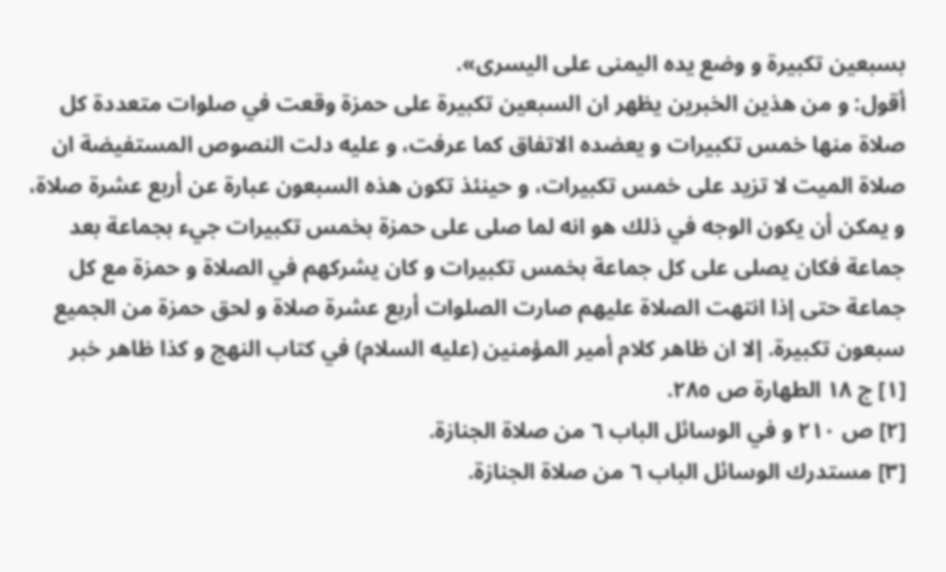بسبعين تكبيرة و وضع يده اليمنى على اليسرى».
أقول: و من هذين الخبرين يظهر ان السبعين تكبيرة على حمزة وقعت في صلوات متعددة كل صلاة منها خمس تكبيرات و يعضده الاتفاق كما عرفت، و عليه دلت النصوص المستفيضة ان صلاة الميت لا تزيد على خمس تكبيرات، و حينئذ تكون هذه السبعون عبارة عن أربع عشرة صلاة، و يمكن أن يكون الوجه في ذلك هو انه لما صلى على حمزة بخمس تكبيرات جيء بجماعة بعد جماعة فكان يصلى على كل جماعة بخمس تكبيرات و كان يشركهم في الصلاة و حمزة مع كل جماعة حتى إذا انتهت الصلاة عليهم صارت الصلوات أربع عشرة صلاة و لحق حمزة من الجميع سبعون تكبيرة. إلا ان ظاهر كلام أمير المؤمنين (عليه السلام) في كتاب النهج و كذا ظاهر خبر
[١] ج ١٨ الطهارة ص ٢٨٥.
[٢] ص ٢١٠ و في الوسائل الباب ٦ من صلاة الجنازة.
[٣] مستدرك الوسائل الباب ٦ من صلاة الجنازة.